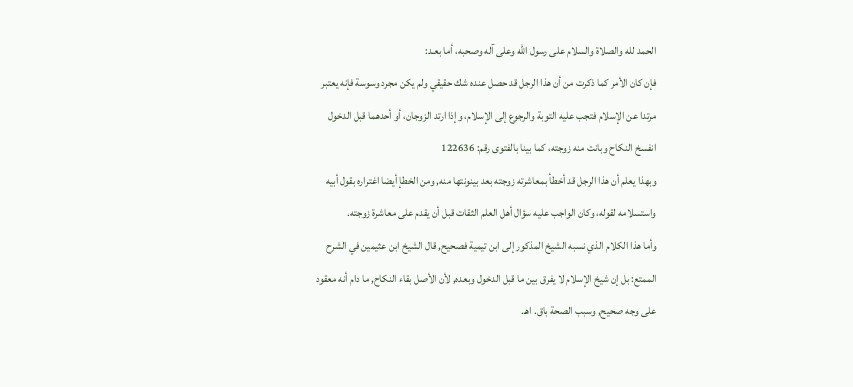الحمد لله والصلاة والسلام على رسول الله وعلى آله وصحبه، أما بعـد:
فإن كان الأمر كما ذكرت من أن هذا الرجل قد حصل عنده شك حقيقي ولم يكن مجرد وسوسة فإنه يعتبر مرتدا عن الإسلام فتجب عليه التوبة والرجوع إلى الإسلام، وإذا ارتد الزوجان، أو أحدهما قبل الدخول انفسخ النكاح وبانت منه زوجته، كما بينا بالفتوى رقم: 122636
وبهذا يعلم أن هذا الرجل قد أخطأ بمعاشرته زوجته بعد بينونتها منه, ومن الخطإ أيضا اغتراره بقول أبيه واستسلامه لقوله، وكان الواجب عليه سؤال أهل العلم الثقات قبل أن يقدم على معاشرة زوجته.
وأما هذا الكلام الذي نسبه الشيخ المذكور إلى ابن تيمية فصحيح, قال الشيخ ابن عثيمين في الشرح الممتع: بل إن شيخ الإسلام لا يفرق بين ما قبل الدخول وبعده, لأن الأصل بقاء النكاح, ما دام أنه معقود على وجه صحيح, وسبب الصحة باق. اهـ.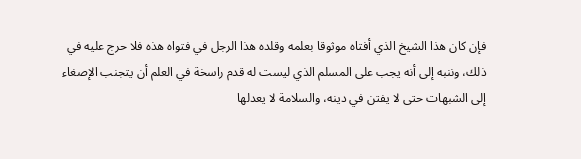فإن كان هذا الشيخ الذي أفتاه موثوقا بعلمه وقلده هذا الرجل في فتواه هذه فلا حرج عليه في ذلك، وننبه إلى أنه يجب على المسلم الذي ليست له قدم راسخة في العلم أن يتجنب الإصغاء إلى الشبهات حتى لا يفتن في دينه، والسلامة لا يعدلها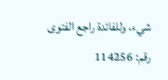شيء، وللفائدة راجع الفتوى رقم: 114256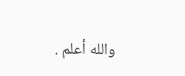والله أعلم .